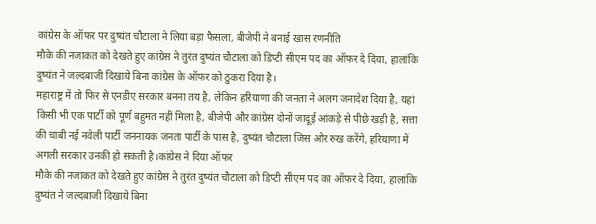कांग्रेस के ऑफर पर दुष्यंत चौटाला ने लिया बड़ा फैसला, बीजेपी ने बनाई खास रणनीति
मौके की नजाकत को देखते हुए कांग्रेस ने तुरंत दुष्यंत चौटाला को डिप्टी सीएम पद का ऑफर दे दिया, हालांकि दुष्यंत ने जल्दबाजी दिखाये बिना कांग्रेस के ऑफर को ठुकरा दिया है।
महाराष्ट्र में तो फिर से एनडीए सरकार बनना तय है, लेकिन हरियाणा की जनता ने अलग जनादेश दिया है, यहां किसी भी एक पार्टी को पूर्ण बहुमत नहीं मिला है, बीजेपी और कांग्रेस दोनों जादूई आंकड़े से पीछे खड़ी है, सत्ता की चाबी नई नवेली पार्टी जननायक जनता पार्टी के पास है, दुष्यंत चौटाला जिस ओर रुख करेंगे, हरियाणा में अगली सरकार उनकी हो सकती है।कांग्रेस ने दिया ऑफर
मौके की नजाकत को देखते हुए कांग्रेस ने तुरंत दुष्यंत चौटाला को डिप्टी सीएम पद का ऑफर दे दिया, हालांकि दुष्यंत ने जल्दबाजी दिखाये बिना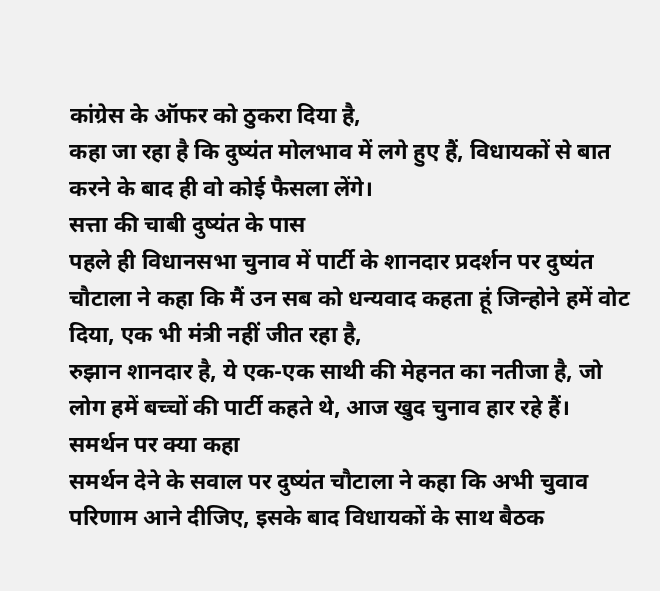कांग्रेस के ऑफर को ठुकरा दिया है,
कहा जा रहा है कि दुष्यंत मोलभाव में लगे हुए हैं, विधायकों से बात करने के बाद ही वो कोई फैसला लेंगे।
सत्ता की चाबी दुष्यंत के पास
पहले ही विधानसभा चुनाव में पार्टी के शानदार प्रदर्शन पर दुष्यंत चौटाला ने कहा कि मैं उन सब को धन्यवाद कहता हूं जिन्होने हमें वोट दिया, एक भी मंत्री नहीं जीत रहा है,
रुझान शानदार है, ये एक-एक साथी की मेहनत का नतीजा है, जो लोग हमें बच्चों की पार्टी कहते थे, आज खुद चुनाव हार रहे हैं।
समर्थन पर क्या कहा
समर्थन देने के सवाल पर दुष्यंत चौटाला ने कहा कि अभी चुवाव परिणाम आने दीजिए, इसके बाद विधायकों के साथ बैठक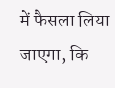में फैसला लिया जाएगा, कि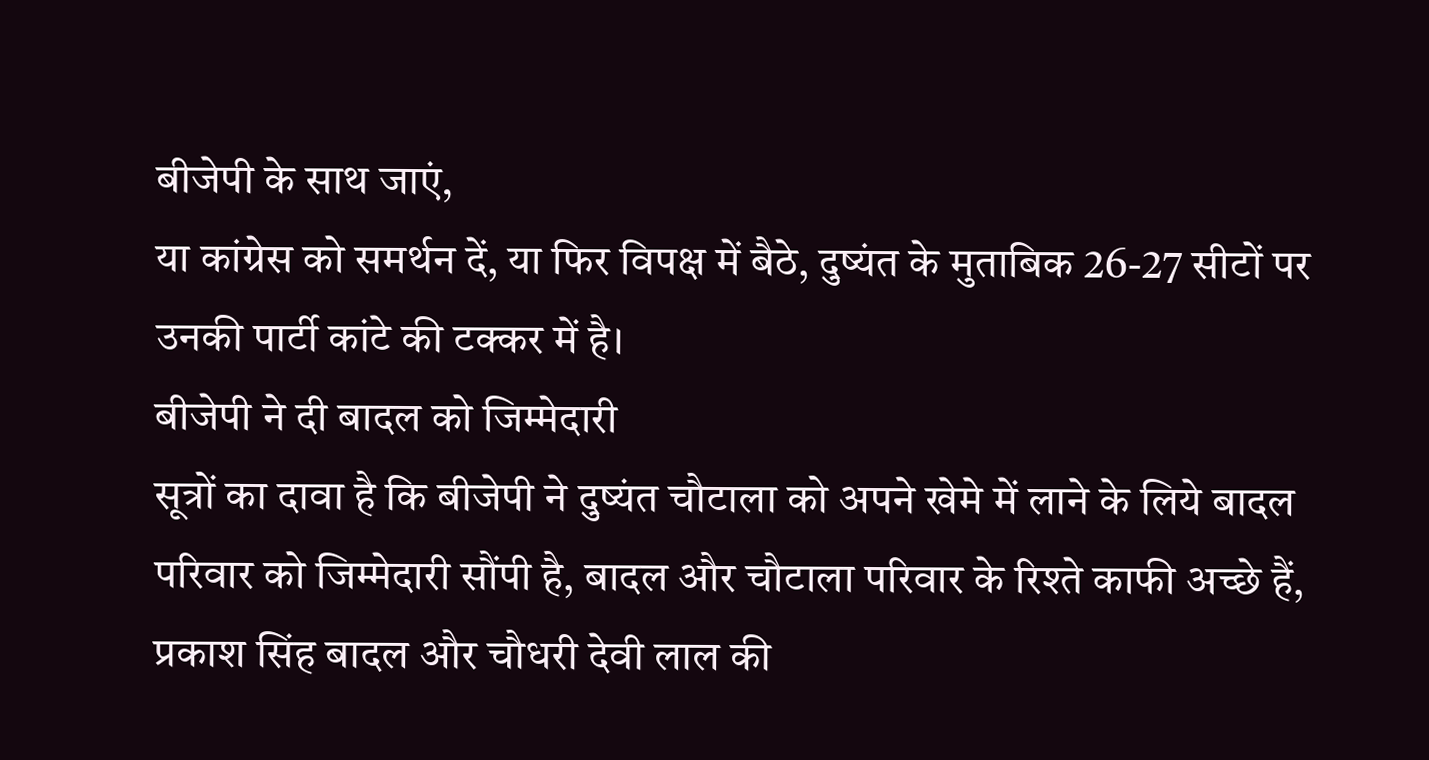बीजेपी के साथ जाएं,
या कांग्रेस को समर्थन दें, या फिर विपक्ष में बैठे, दुष्यंत के मुताबिक 26-27 सीटों पर उनकी पार्टी कांटे की टक्कर में है।
बीजेपी ने दी बादल को जिम्मेदारी
सूत्रों का दावा है कि बीजेपी ने दुष्यंत चौटाला को अपने खेमे में लाने के लिये बादल परिवार को जिम्मेदारी सौंपी है, बादल और चौटाला परिवार के रिश्ते काफी अच्छे हैं,
प्रकाश सिंह बादल और चौधरी देवी लाल की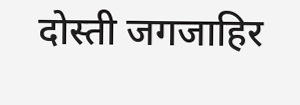दोस्ती जगजाहिर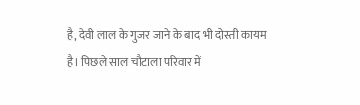है, देवी लाल के गुजर जाने के बाद भी दोस्ती कायम है। पिछले साल चौटाला परिवार में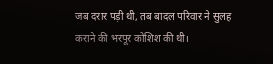जब दरार पड़ी थी, तब बादल परिवार ने सुलह कराने की भरपूर कोशिश की थी।